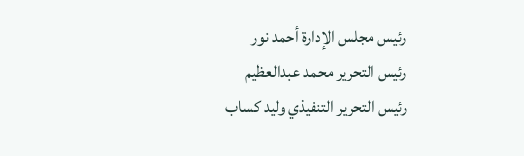رئيس مجلس الإدارة أحمد نور
رئيس التحرير محمد عبدالعظيم
رئيس التحرير التنفيذي وليد كساب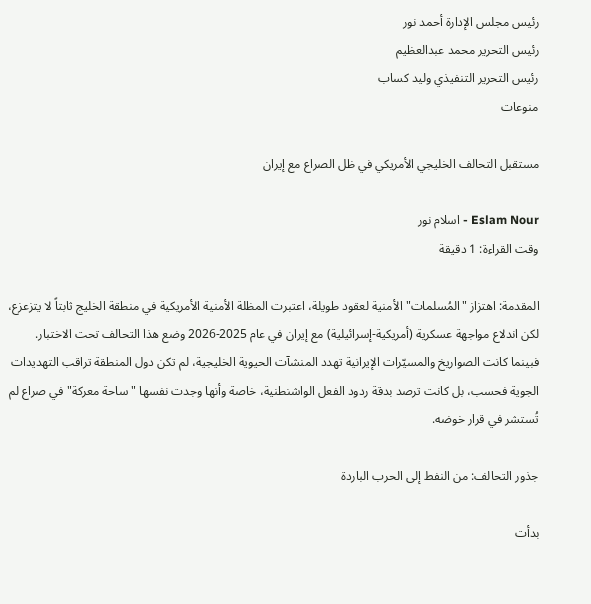رئيس مجلس الإدارة أحمد نور
رئيس التحرير محمد عبدالعظيم
رئيس التحرير التنفيذي وليد كساب
منوعات

مستقبل التحالف الخليجي الأمريكي في ظل الصراع مع إيران

Eslam Nour - اسلام نور
وقت القراءة: 1 دقيقة

المقدمة: اهتزاز "المُسلمات" الأمنية لعقود طويلة، اعتبرت المظلة الأمنية الأمريكية في منطقة الخليج ثابتاً لا يتزعزع، لكن اندلاع مواجهة عسكرية (أمريكية-إسرائيلية) مع إيران في عام 2025-2026 وضع هذا التحالف تحت الاختبار. فبينما كانت الصواريخ والمسيّرات الإيرانية تهدد المنشآت الحيوية الخليجية، لم تكن دول المنطقة تراقب التهديدات الجوية فحسب، بل كانت ترصد بدقة ردود الفعل الواشنطنية، خاصة وأنها وجدت نفسها "ساحة معركة" في صراع لم تُستشر في قرار خوضه.

جذور التحالف: من النفط إلى الحرب الباردة

بدأت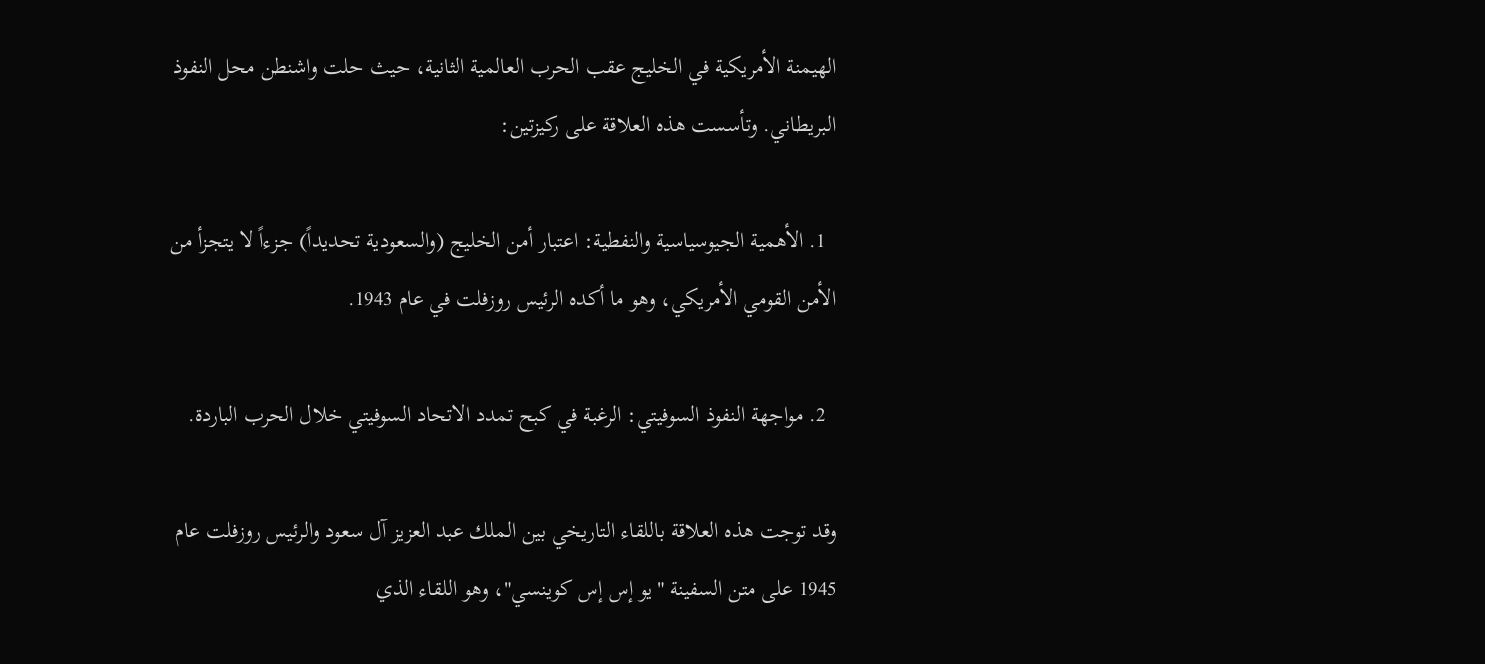الهيمنة الأمريكية في الخليج عقب الحرب العالمية الثانية، حيث حلت واشنطن محل النفوذ البريطاني. وتأسست هذه العلاقة على ركيزتين:

  1. الأهمية الجيوسياسية والنفطية: اعتبار أمن الخليج (والسعودية تحديداً) جزءاً لا يتجزأ من الأمن القومي الأمريكي، وهو ما أكده الرئيس روزفلت في عام 1943.

  2. مواجهة النفوذ السوفيتي: الرغبة في كبح تمدد الاتحاد السوفيتي خلال الحرب الباردة.

وقد توجت هذه العلاقة باللقاء التاريخي بين الملك عبد العزيز آل سعود والرئيس روزفلت عام 1945 على متن السفينة "يو إس إس كوينسي"، وهو اللقاء الذي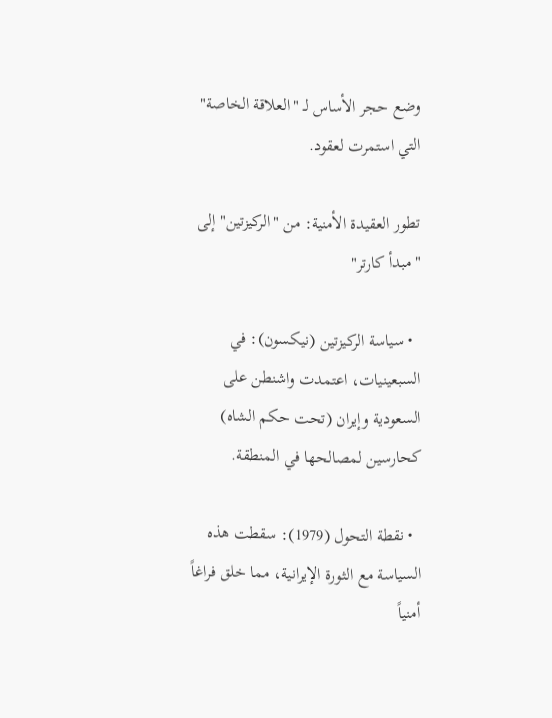وضع حجر الأساس لـ "العلاقة الخاصة" التي استمرت لعقود.

تطور العقيدة الأمنية: من "الركيزتين" إلى "مبدأ كارتر"

  • سياسة الركيزتين (نيكسون): في السبعينيات، اعتمدت واشنطن على السعودية وإيران (تحت حكم الشاه) كحارسين لمصالحها في المنطقة.

  • نقطة التحول (1979): سقطت هذه السياسة مع الثورة الإيرانية، مما خلق فراغاً أمنياً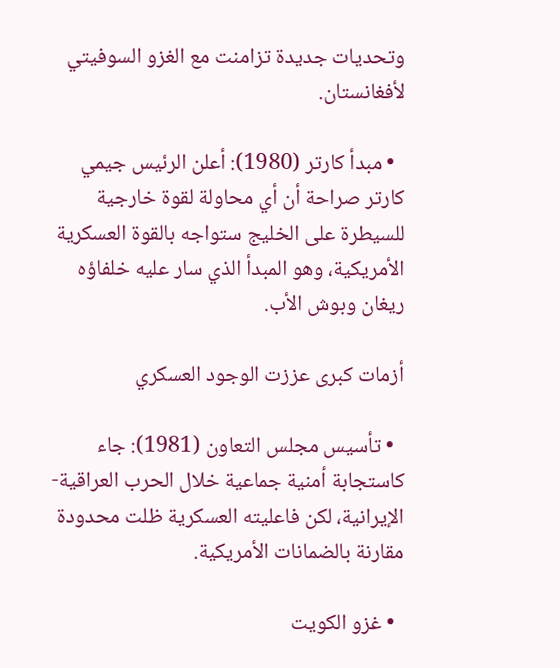وتحديات جديدة تزامنت مع الغزو السوفيتي لأفغانستان.

  • مبدأ كارتر (1980): أعلن الرئيس جيمي كارتر صراحة أن أي محاولة لقوة خارجية للسيطرة على الخليج ستواجه بالقوة العسكرية الأمريكية، وهو المبدأ الذي سار عليه خلفاؤه ريغان وبوش الأب.

أزمات كبرى عززت الوجود العسكري

  • تأسيس مجلس التعاون (1981): جاء كاستجابة أمنية جماعية خلال الحرب العراقية-الإيرانية، لكن فاعليته العسكرية ظلت محدودة مقارنة بالضمانات الأمريكية.

  • غزو الكويت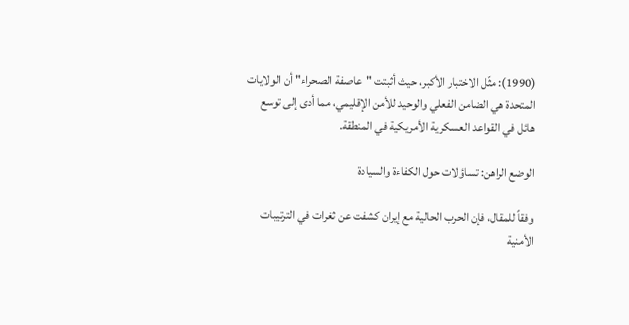(1990): مثّل الاختبار الأكبر، حيث أثبتت "عاصفة الصحراء" أن الولايات المتحدة هي الضامن الفعلي والوحيد للأمن الإقليمي، مما أدى إلى توسع هائل في القواعد العسكرية الأمريكية في المنطقة.

الوضع الراهن: تساؤلات حول الكفاءة والسيادة

وفقاً للمقال، فإن الحرب الحالية مع إيران كشفت عن ثغرات في الترتيبات الأمنية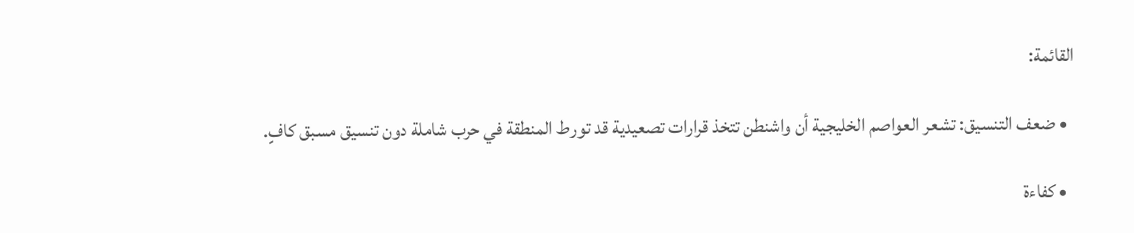القائمة:

  • ضعف التنسيق: تشعر العواصم الخليجية أن واشنطن تتخذ قرارات تصعيدية قد تورط المنطقة في حرب شاملة دون تنسيق مسبق كافٍ.

  • كفاءة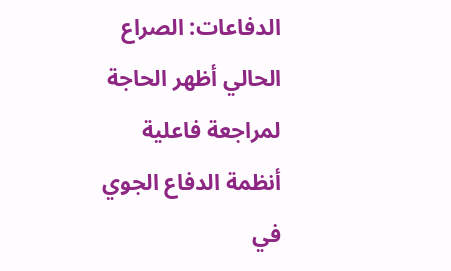الدفاعات: الصراع الحالي أظهر الحاجة لمراجعة فاعلية أنظمة الدفاع الجوي في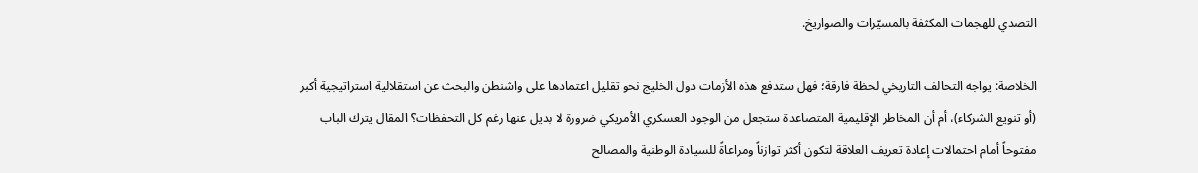التصدي للهجمات المكثفة بالمسيّرات والصواريخ.

الخلاصة: يواجه التحالف التاريخي لحظة فارقة؛ فهل ستدفع هذه الأزمات دول الخليج نحو تقليل اعتمادها على واشنطن والبحث عن استقلالية استراتيجية أكبر (أو تنويع الشركاء)، أم أن المخاطر الإقليمية المتصاعدة ستجعل من الوجود العسكري الأمريكي ضرورة لا بديل عنها رغم كل التحفظات؟ المقال يترك الباب مفتوحاً أمام احتمالات إعادة تعريف العلاقة لتكون أكثر توازناً ومراعاةً للسيادة الوطنية والمصالح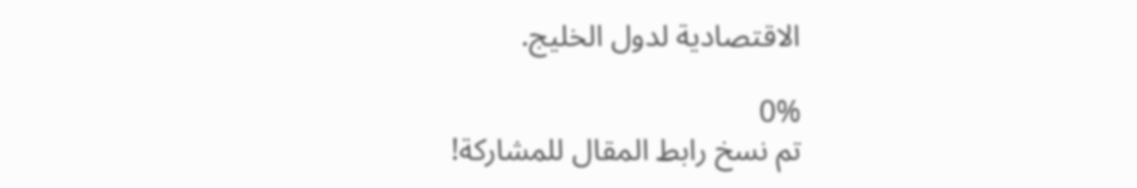الاقتصادية لدول الخليج.

0%
تم نسخ رابط المقال للمشاركة!